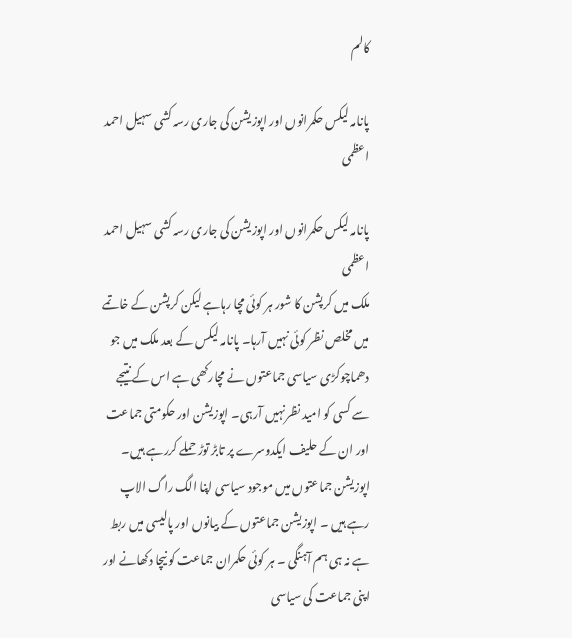کالم

پانامہ لیکس حکمرانوں اور اپوزیشن کی جاری رسہ کشی سہیل احمد اعظمی

پانامہ لیکس حکمرانوں اور اپوزیشن کی جاری رسہ کشی سہیل احمد اعظمی
ملک میں کرپشن کا شور ہر کوئی مچا رہاہے لیکن کرپشن کے خاتمے میں مخلص نظر کوئی نہیں آرہا۔ پانامہ لیکس کے بعد ملک میں جو دھماچوکڑی سیاسی جماعتوں نے مچارکھی ہے اس کے نتیجے سے کسی کو امید نظرنہیں آرہی۔ اپوزیشن اور حکومتی جماعت اور ان کے حلیف ایکدوسرے پر تابڑ توڑ حملے کررہے ہیں۔ اپوزیشن جماعتوں میں موجود سیاسی اپنا الگ راگ الاپ رہے ہیں ۔ اپوزیشن جماعتوں کے بیانوں اور پالیسی میں ربط ہے نہ ہی ہم آہنگی ۔ ہر کوئی حکمران جماعت کو نیچا دکھانے اور اپنی جماعت کی سیاسی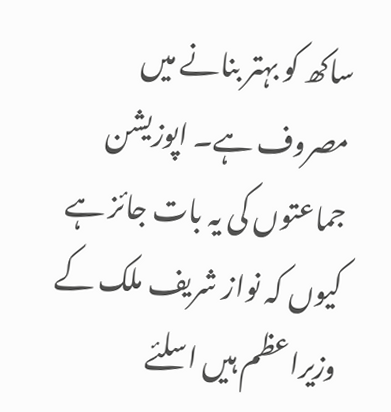ساکھ کو بہتر بنانے میں مصروف ہے۔ اپوزیشن جماعتوں کی یہ بات جائز ہے کیوں کہ نواز شریف ملک کے وزیراعظم ہیں اسلئے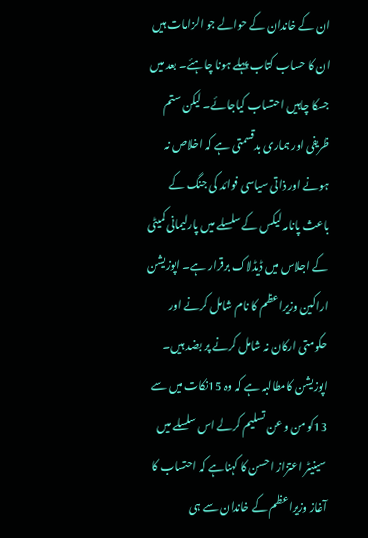ان کے خاندان کے حوالے جو الزامات ہیں ان کا حساب کتاب پہلے ہونا چاہئے۔ بعد میں جسکا چاہیں احتساب کیاجائے۔ لیکن ستم ظریفی اور ہماری بدقسمتی ہے کہ اخلاص نہ ہونے اور ذاتی سیاسی فوائد کی جنگ کے باعث پانامہ لیکس کے سلسلے میں پارلیمانی کمیٹی کے اجلاس میں ڈیڈلاک برقرار ہے۔ اپوزیشن اراکین وزیراعظم کا نام شامل کرنے اور حکومتی ارکان نہ شامل کرنے پر بضد ہیں۔ اپوزیشن کامطالبہ ہے کہ وہ 15نکات میں سے 13کو من و عن تسلیم کرلے اس سلسلے میں سینیٹر اعتزاز احسن کا کہناہے کہ احتساب کا آغاز وزیراعظم کے خاندان سے ہی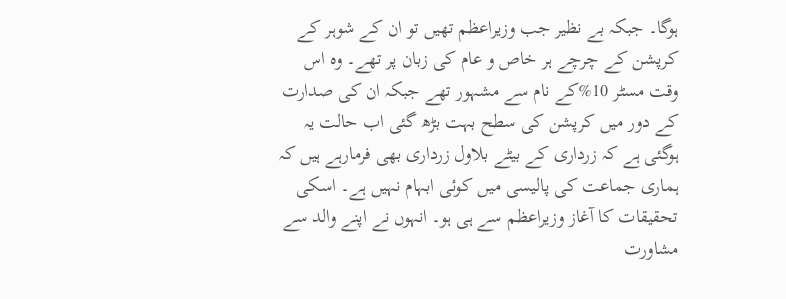ہوگا۔ جبکہ بے نظیر جب وزیراعظم تھیں تو ان کے شوہر کے کرپشن کے چرچے ہر خاص و عام کی زبان پر تھے۔ وہ اس وقت مسٹر 10%کے نام سے مشہور تھے جبکہ ان کی صدارت کے دور میں کرپشن کی سطح بہت بڑھ گئی اب حالت یہ ہوگئی ہے کہ زرداری کے بیٹے بلاول زرداری بھی فرمارہے ہیں کہ ہماری جماعت کی پالیسی میں کوئی ابہام نہیں ہے۔ اسکی تحقیقات کا آغاز وزیراعظم سے ہی ہو۔ انہوں نے اپنے والد سے مشاورت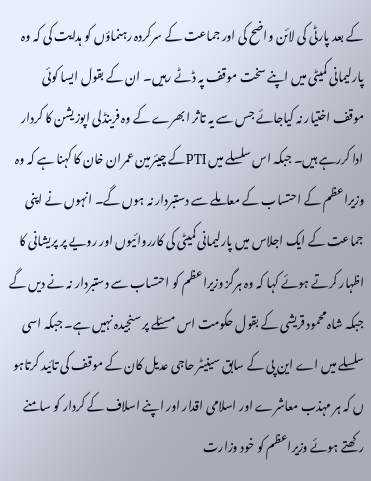کے بعد پارٹی کی لائن واضح کی اور جماعت کے سرکردہ رہنماؤں کو ہدایت کی کہ وہ پارلیمانی کمیٹی میں اپنے سخت موقف پہ ڈٹے رہیں۔ ان کے بقول ایسا کوئی موقف اختیار نہ کیاجائے جس سے یہ تاثر ابھرے کے وہ فرینڈلی اپوزیشن کا کردار ادا کررہے ہیں۔ جبکہ اس سلسلے میں PTIکے چیئرمین عمران خان کا کہنا ہے کہ وہ وزیراعظم کے احتساب کے معاملے سے دستبردار نہ ہوں گے۔ انہوں نے اپنی جماعت کے ایک اجلاس میں پارلیمانی کمیٹی کی کارروائیوں اور رویے پر پریشانی کا اظہار کرتے ہوئے کہا کہ وہ ہرگز وزیراعظم کو احتساب سے دستبردار نہ نے دیں گے جبکہ شاہ محمود قریشی کے بقول حکومت اس مسئلے پر سنجیدہ نہیں ہے۔ جبکہ اسی سلسلے میں اے این پی کے سابق سینیٹر حاجی عدیل کان کے موقف کی تائید کرتاہو ں کہ ہر مہذب معاشرے اور اسلامی اقدار اور اپنے اسلاف کے کردار کو سامنے رکھتے ہوئے وزیراعظم کو خود وزارت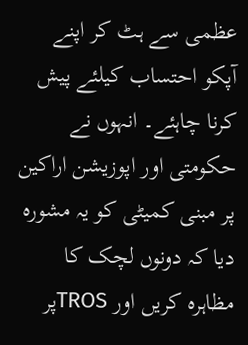عظمی سے ہٹ کر اپنے آپکو احتساب کیلئے پیش کرنا چاہئے۔ انہوں نے حکومتی اور اپوزیشن اراکین پر مبنی کمیٹی کو یہ مشورہ دیا کہ دونوں لچک کا مظاہرہ کریں اور TROSپر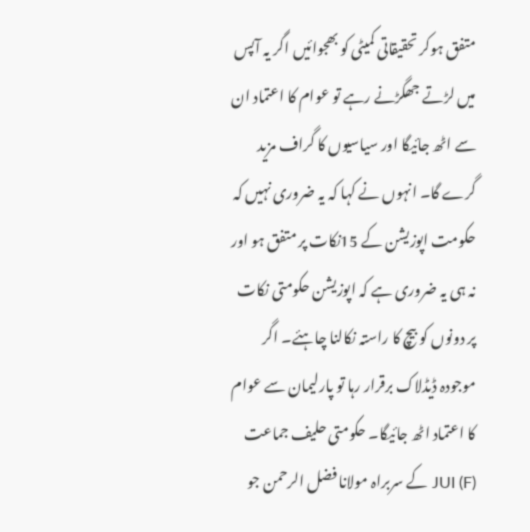متفق ہوکر تحقیقاتی کمیٹی کو بھجوائیں اگر یہ آپس میں لڑتے جھگڑنے رہے تو عوام کا اعتماد ان سے اٹھ جائیگا اور سیاسیوں کا گراف مزید گرے گا۔ انہوں نے کہا کہ یہ ضروری نہیں کہ حکومت اپوزیشن کے 15نکات پر متفق ہو اور نہ ہی یہ ضروری ہے کہ اپوزیشن حکومتی نکات پر دونوں کو بیچ کا راستہ نکالنا چاہئے۔ اگر موجودہ ڈیڈلاک برقرار رہا تو پارلیمان سے عوام کا اعتماد اٹھ جائیگا۔ حکومتی حلیف جماعت JUI (F) کے سربراہ مولانا فضل الرحمن جو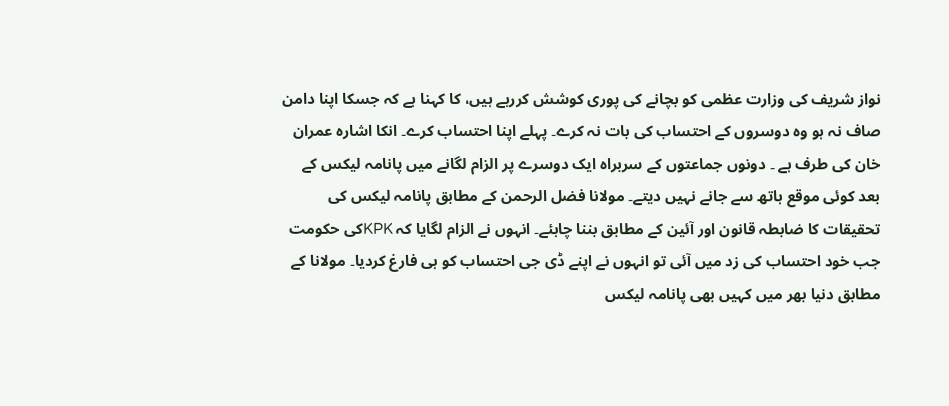نواز شریف کی وزارت عظمی کو بچانے کی پوری کوشش کررہے ہیں، کا کہنا ہے کہ جسکا اپنا دامن صاف نہ ہو وہ دوسروں کے احتساب کی بات نہ کرے۔ پہلے اپنا احتساب کرے۔ انکا اشارہ عمران خان کی طرف ہے ۔ دونوں جماعتوں کے سربراہ ایک دوسرے پر الزام لگانے میں پانامہ لیکس کے بعد کوئی موقع ہاتھ سے جانے نہیں دیتے۔ مولانا فضل الرحمن کے مطابق پانامہ لیکس کی تحقیقات کا ضابطہ قانون اور آئین کے مطابق بننا چاہئے۔ انہوں نے الزام لگایا کہ KPKکی حکومت جب خود احتساب کی زد میں آئی تو انہوں نے اپنے ڈی جی احتساب کو ہی فارغ کردیا۔ مولانا کے مطابق دنیا بھر میں کہیں بھی پانامہ لیکس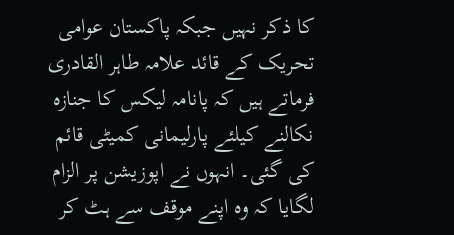کا ذکر نہیں جبکہ پاکستان عوامی تحریک کے قائد علامہ طاہر القادری فرماتے ہیں کہ پانامہ لیکس کا جنازہ نکالنے کیلئے پارلیمانی کمیٹی قائم کی گئی۔ انہوں نے اپوزیشن پر الزام لگایا کہ وہ اپنے موقف سے ہٹ کر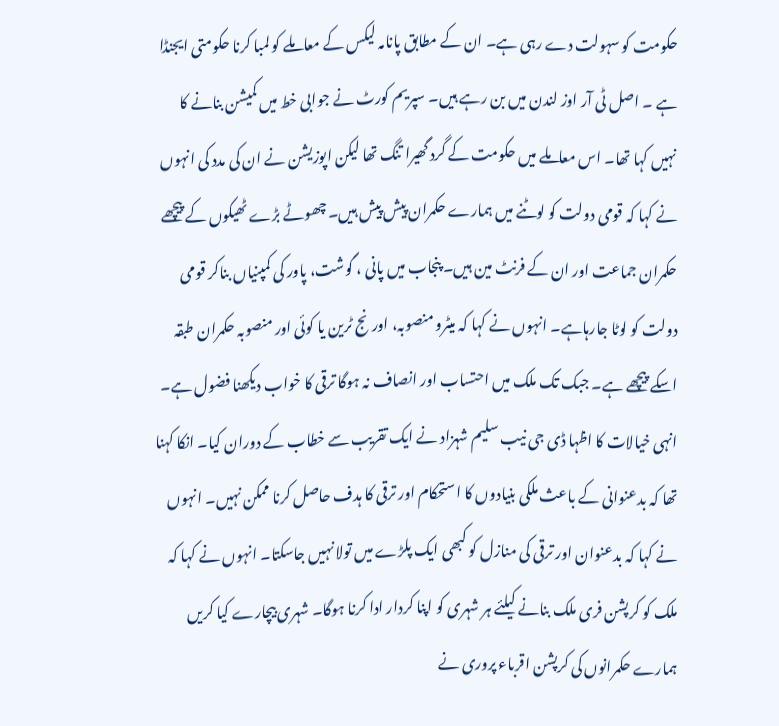حکومت کو سہولت دے رہی ہے۔ ان کے مطابق پانامہ لیکس کے معاملے کو لمبا کرنا حکومتی ایجنڈا ہے ۔ اصل ٹی آر اوز لندن میں بن رہے ہیں۔ سپریم کورٹ نے جوابی خط میں کمیشن بنانے کا نہیں کہا تھا۔ اس معاملے میں حکومت کے گرد گھیرا تنگ تھا لیکن اپوزیشن نے ان کی مدد کی انہوں نے کہا کہ قومی دولت کو لوٹنے میں ہمارے حکمران پیش پیش ہیں۔ چھوٹے بڑے ٹھیکوں کے پیچھے حکمران جماعت اور ان کے فرنٹ مین ہیں۔ پنجاب میں پانی ، گوشت، پاور کی کمپنیاں بناکر قومی دولت کو لوٹا جارہاہے۔ انہوں نے کہا کہ میٹرو منصوبہ، اورنج ٹرین یا کوئی اور منصوبہ حکمران طبقہ اسکے پیچھے ہے۔ جبک تک ملک میں احتساب اور انصاف نہ ہوگا ترقی کا خواب دیکھنا فضول ہے۔ انہی خیالات کا اظہا ڈی جی نیب سلیم شہزاد نے ایک تقریب سے خطاب کے دوران کیا۔ انکا کہنا تھا کہ بدعنوانی کے باعث ملکی بنیادوں کا استحکام اور ترقی کا ہدف حاصل کرنا ممکن نہیں۔ انہوں نے کہا کہ بدعنوان اور ترقی کی منازل کو کبھی ایک پلڑے میں تولا نہیں جاسکتا۔ انہوں نے کہا کہ ملک کو کرپشن فری ملک بنانے کیلئے ہر شہری کو اپنا کردار ادا کرنا ہوگا۔ شہری بیچارے کیا کریں ہمارے حکمرانوں کی کرپشن اقرباء پروری نے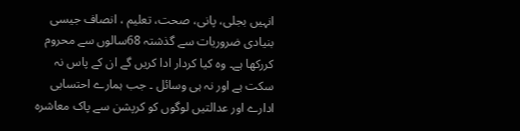انہیں بجلی، پانی، صحت، تعلیم ، انصاف جیسی بنیادی ضروریات سے گذشتہ 68سالوں سے محروم کررکھا ہے۔ وہ کیا کردار ادا کریں گے ان کے پاس نہ سکت ہے اور نہ ہی وسائل ۔ جب ہمارے احتسابی ادارے اور عدالتیں لوگوں کو کرپشن سے پاک معاشرہ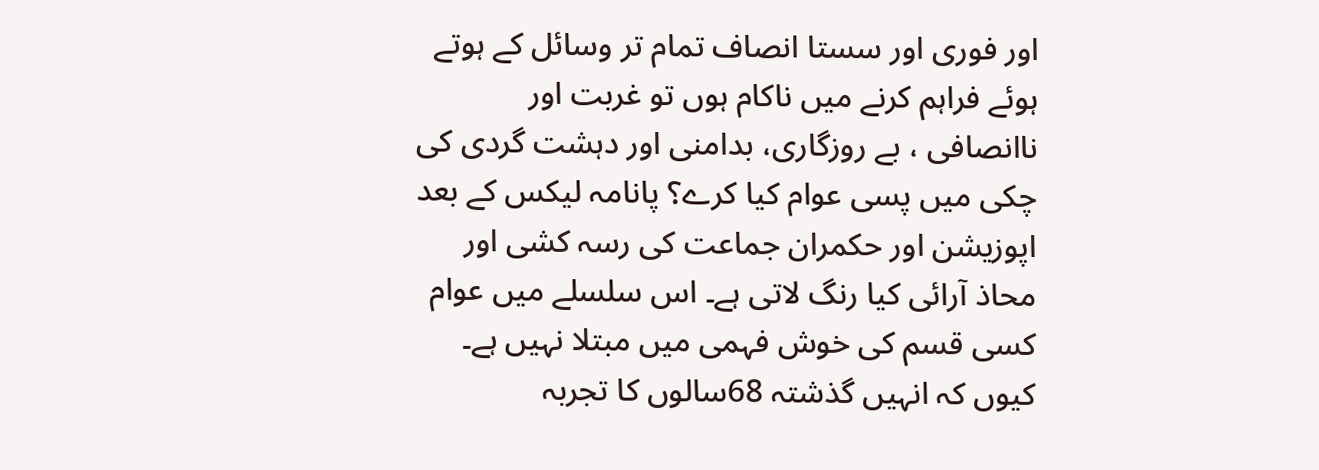اور فوری اور سستا انصاف تمام تر وسائل کے ہوتے ہوئے فراہم کرنے میں ناکام ہوں تو غربت اور ناانصافی ، بے روزگاری، بدامنی اور دہشت گردی کی چکی میں پسی عوام کیا کرے؟ پانامہ لیکس کے بعد اپوزیشن اور حکمران جماعت کی رسہ کشی اور محاذ آرائی کیا رنگ لاتی ہے۔ اس سلسلے میں عوام کسی قسم کی خوش فہمی میں مبتلا نہیں ہے۔ کیوں کہ انہیں گذشتہ 68سالوں کا تجربہ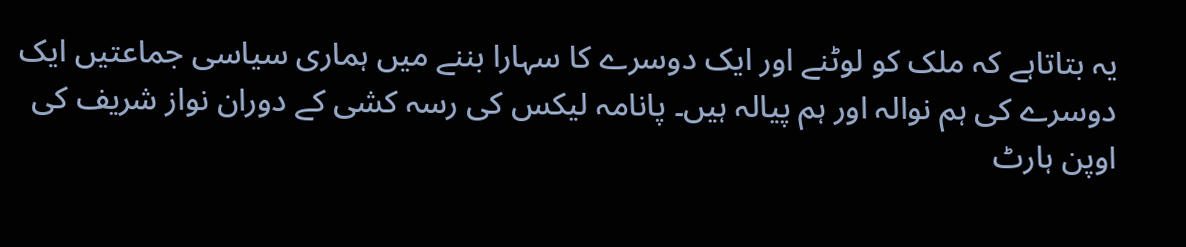یہ بتاتاہے کہ ملک کو لوٹنے اور ایک دوسرے کا سہارا بننے میں ہماری سیاسی جماعتیں ایک دوسرے کی ہم نوالہ اور ہم پیالہ ہیں۔ پانامہ لیکس کی رسہ کشی کے دوران نواز شریف کی اوپن ہارٹ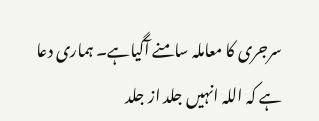سرجری کا معاملہ سامنے آگیاہے۔ ہماری دعا ہے کہ اللہ انہیں جلد از جلد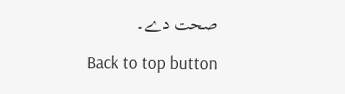صحت دے۔

Back to top button